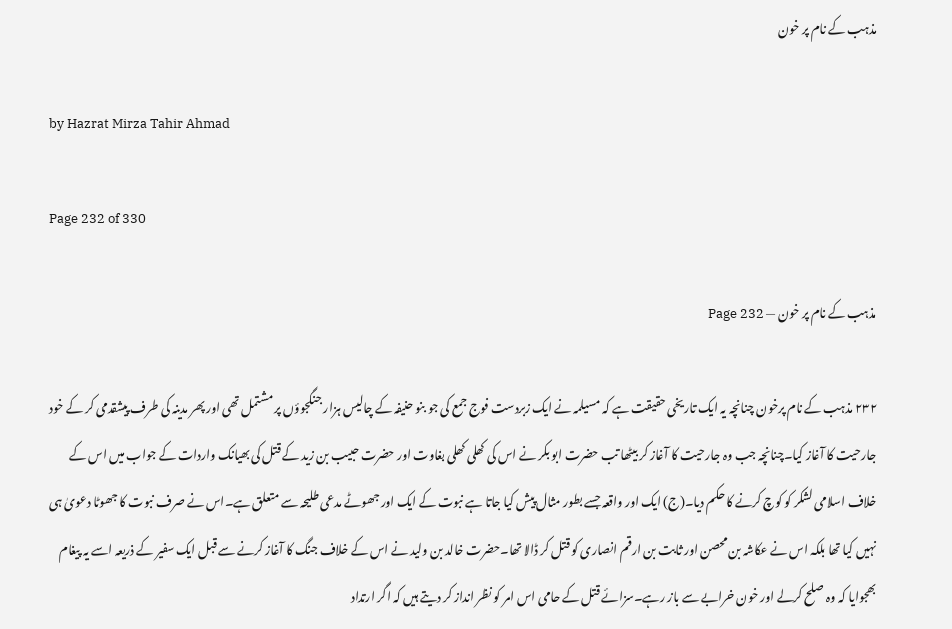مذہب کے نام پر خون

by Hazrat Mirza Tahir Ahmad

Page 232 of 330

مذہب کے نام پر خون — Page 232

۲۳۲ مذہب کے نام پرخون چنانچہ یہ ایک تاریخی حقیقت ہے کہ مسیلمہ نے ایک زبردست فوج جمع کی جو بنو حنیفہ کے چالیس ہزار جنگجوؤں پر مشتمل تھی اور پھر مدینہ کی طرف پیشقدمی کر کے خود جارحیت کا آغاز کیا۔چنانچہ جب وہ جارحیت کا آغاز کر بیٹھا تب حضرت ابو بکر نے اس کی کھلی کھلی بغاوت اور حضرت حبیب بن زید کے قتل کی بھیانک واردات کے جواب میں اس کے خلاف اسلامی لشکر کو کوچ کرنے کا حکم دیا۔(ج) ایک اور واقعہ جسے بطور مثال پیش کیا جاتا ہے نبوت کے ایک اور جھوٹے مدعی طلیحہ سے متعلق ہے۔اس نے صرف نبوت کا جھوٹا دعویٰ ہی نہیں کیا تھا بلکہ اس نے عکاشہ بن محصن اور ثابت بن ارقم انصاری کو قتل کر ڈالا تھا۔حضرت خالد بن ولید نے اس کے خلاف جنگ کا آغاز کرنے سے قبل ایک سفیر کے ذریعہ اسے یہ پیغام بھجوایا کہ وہ صلح کرلے اور خون خرابے سے باز رہے۔سزائے قتل کے حامی اس امر کو نظر انداز کر دیتے ہیں کہ اگر ارتداد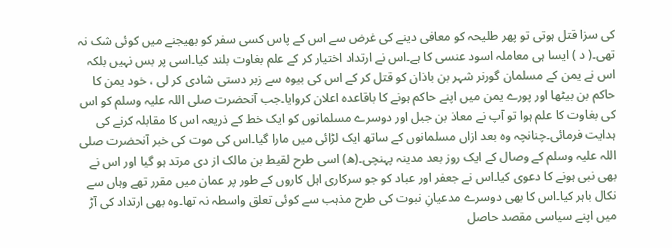کی سزا قتل ہوتی تو پھر طلیحہ کو معافی دینے کی غرض سے اس کے پاس کسی سفر کو بھیجنے میں کوئی شک نہ تھی۔( د ) ایسا ہی معاملہ اسود عنسی کا ہے۔اس نے ارتداد اختیار کر کے علم بغاوت بلند کیا۔اسی پر بس نہیں بلکہ اس نے یمن کے مسلمان گورنر شہر بن باذان کو قتل کر کے اس کی بیوہ سے زبر دستی شادی کر لی ، خود یمن کا حاکم بن بیٹھا اور پورے یمن میں اپنے حاکم ہونے کا باقاعدہ اعلان کروایا۔جب آنحضرت صلی اللہ علیہ وسلم کو اس کی بغاوت کا علم ہوا تو آپ نے معاذ بن جبل اور دوسرے مسلمانوں کو ایک خط کے ذریعہ اس کا مقابلہ کرنے کی ہدایت فرمائی۔چنانچہ وہ بعد ازاں مسلمانوں کے ساتھ ایک لڑائی میں مارا گیا۔اس کی موت کی خبر آنحضرت صلی اللہ علیہ وسلم کے وصال کے ایک روز بعد مدینہ پہنچی۔(ه) اسی طرح لقیط بن مالک از دی مرتد ہو گیا اور اس نے بھی نبی ہونے کا دعوی کیا۔اس نے جعفر اور عباد کو جو سرکاری اہل کاروں کے طور پر عمان میں مقرر تھے وہاں سے نکال باہر کیا۔اس کا بھی دوسرے مدعیانِ نبوت کی طرح مذہب سے کوئی تعلق واسطہ نہ تھا۔وہ بھی ارتداد کی آڑ میں اپنے سیاسی مقصد حاصل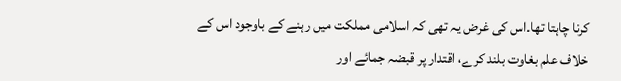کرنا چاہتا تھا۔اس کی غرض یہ تھی کہ اسلامی مملکت میں رہنے کے باوجود اس کے خلاف علم بغاوت بلند کرے، اقتدار پر قبضہ جمائے اور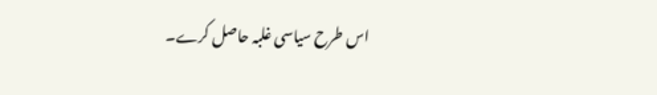اس طرح سیاسی غلبہ حاصل کرے۔